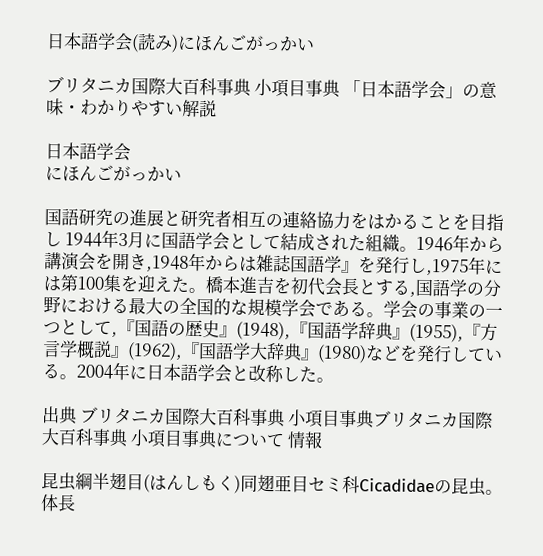日本語学会(読み)にほんごがっかい

ブリタニカ国際大百科事典 小項目事典 「日本語学会」の意味・わかりやすい解説

日本語学会
にほんごがっかい

国語研究の進展と研究者相互の連絡協力をはかることを目指し 1944年3月に国語学会として結成された組織。1946年から講演会を開き,1948年からは雑誌国語学』を発行し,1975年には第100集を迎えた。橋本進吉を初代会長とする,国語学の分野における最大の全国的な規模学会である。学会の事業の一つとして,『国語の歴史』(1948),『国語学辞典』(1955),『方言学概説』(1962),『国語学大辞典』(1980)などを発行している。2004年に日本語学会と改称した。

出典 ブリタニカ国際大百科事典 小項目事典ブリタニカ国際大百科事典 小項目事典について 情報

昆虫綱半翅目(はんしもく)同翅亜目セミ科Cicadidaeの昆虫。体長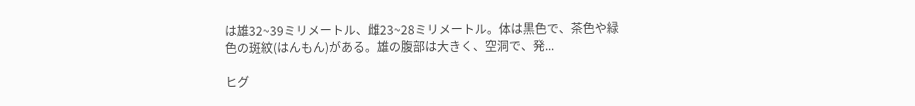は雄32~39ミリメートル、雌23~28ミリメートル。体は黒色で、茶色や緑色の斑紋(はんもん)がある。雄の腹部は大きく、空洞で、発...

ヒグ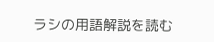ラシの用語解説を読む